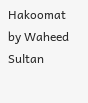Hakoomat by Waheed Sultan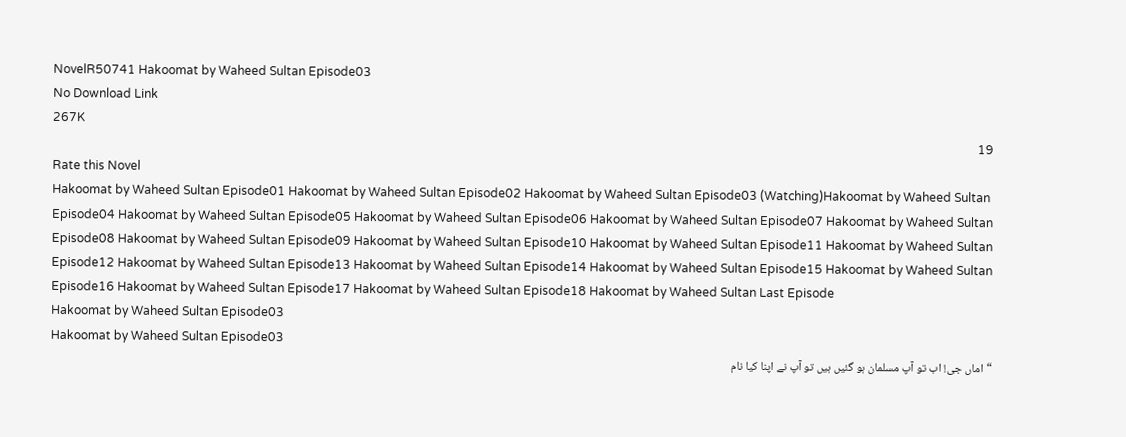NovelR50741 Hakoomat by Waheed Sultan Episode03
No Download Link
267K
19
Rate this Novel
Hakoomat by Waheed Sultan Episode01 Hakoomat by Waheed Sultan Episode02 Hakoomat by Waheed Sultan Episode03 (Watching)Hakoomat by Waheed Sultan Episode04 Hakoomat by Waheed Sultan Episode05 Hakoomat by Waheed Sultan Episode06 Hakoomat by Waheed Sultan Episode07 Hakoomat by Waheed Sultan Episode08 Hakoomat by Waheed Sultan Episode09 Hakoomat by Waheed Sultan Episode10 Hakoomat by Waheed Sultan Episode11 Hakoomat by Waheed Sultan Episode12 Hakoomat by Waheed Sultan Episode13 Hakoomat by Waheed Sultan Episode14 Hakoomat by Waheed Sultan Episode15 Hakoomat by Waheed Sultan Episode16 Hakoomat by Waheed Sultan Episode17 Hakoomat by Waheed Sultan Episode18 Hakoomat by Waheed Sultan Last Episode
Hakoomat by Waheed Sultan Episode03
Hakoomat by Waheed Sultan Episode03
“اماں جی! اب تو آپ مسلمان ہو گئیں ہیں تو آپ نے اپنا کیا نام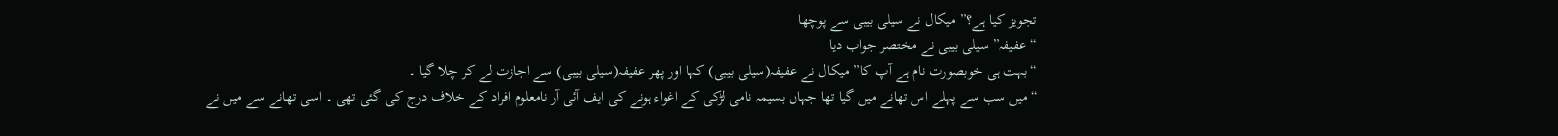تجویز کیا ہے؟” میکال نے سیلی بیبی سے پوچھا
“عفیفہ” سیلی بیبی نے مختصر جواب دیا
“بہت ہی خوبصورت نام ہے آپ کا” میکال نے عفیفہ(سیلی بیبی) کہا اور پھر عفیفہ(سیلی بیبی) سے اجازت لے کر چلا گیا ۔
“میں سب سے پہلے اس تھانے میں گیا تھا جہاں بسیمہ نامی لڑکی کے اغواء ہونے کی ایف آئی آر نامعلوم افراد کے خلاف درج کی گئی تھی ۔ اسی تھانے سے میں نے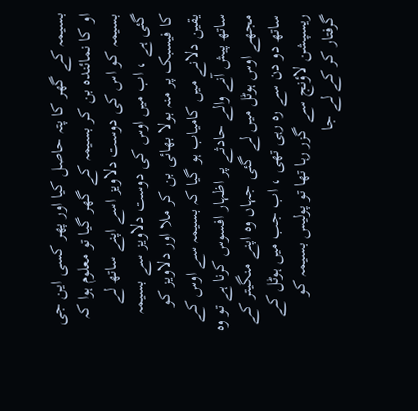بسیمہ کے گھر کا پتہ حاصل کیا اور پھر کسی این جی او کا نمائندہ بن کر بسیمہ کے گھر گیا تو معلوم ہوا کہ بسیمہ کو اس کی دوست دلاویز اسے اپنے ساتھ لے گئی ہے ، اب میں اوس کی دوست دلاویز سے بسیمہ کا فیسبک پر منہ بولا بھائی بن کر ملا اور دلاویز کو یقین دلانے میں کامیاب ہو گیا کہ بسیمہ سے اوس کے ساتھ پیش آنے والے حادثے پر اظہار افسوس کرنا ہے تو وہ مجھے اوس ہوٹل میں لے گئی جہاں وہ اپنے منگیتر کے ساتھ دو دن سے رہ رہی تھی ، اب جب میں ہوٹل کے ریسپشن لاؤنج سے گزر رہا تھا تو پولیس بسیمہ کو گرفتار کر کے لے جا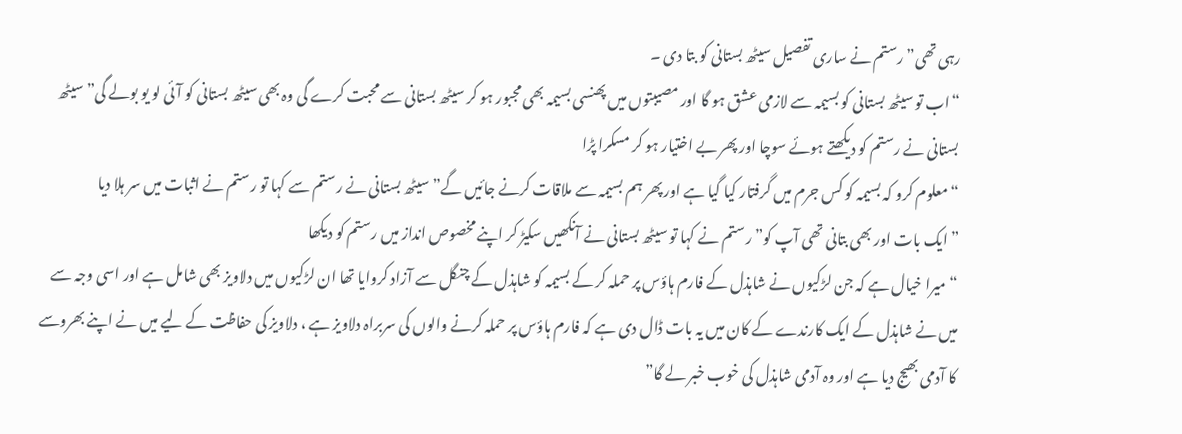رہی تھی” رستم نے ساری تفصیل سیٹھ بستانی کو بتا دی ۔
“اب تو سیٹھ بستانی کو بسیمہ سے لازمی عشق ہو گا اور مصیبتوں میں پھنسی بسیمہ بھی مجبور ہو کر سیٹھ بستانی سے محبت کرے گی وہ بھی سیٹھ بستانی کو آئی لو یو بولے گی” سیٹھ بستانی نے رستم کو دیکھتے ہوئے سوچا اور پھر بے اختیار ہو کر مسکرا پڑا
“معلوم کرو کہ بسیمہ کو کس جرم میں گرفتار کیا گیا ہے اور پھر ہم بسیمہ سے ملاقات کرنے جائیں گے” سیٹھ بستانی نے رستم سے کہا تو رستم نے اثبات میں سر ہلا دیا
” ایک بات اور بھی بتانی تھی آپ کو” رستم نے کہا تو سیٹھ بستانی نے آنکھیں سکیڑ کر اپنے مخصوص انداز میں رستم کو دیکھا
“میرا خیال ہے کہ جن لڑکیوں نے شاہذل کے فارم ہاؤس پر حملہ کر کے بسیمہ کو شاہذل کے چنگل سے آزاد کروایا تھا ان لڑکیوں میں دلاویز بھی شامل ہے اور اسی وجہ سے میں نے شاہذل کے ایک کارندے کے کان میں یہ بات ڈال دی ہے کہ فارم ہاؤس پر حملہ کرنے والوں کی سربراہ دلاویز ہے ، دلاویز کی حفاظت کے لیے میں نے اپنے بھروسے کا آدمی بھیج دیا ہے اور وہ آدمی شاہذل کی خوب خبر لے گا”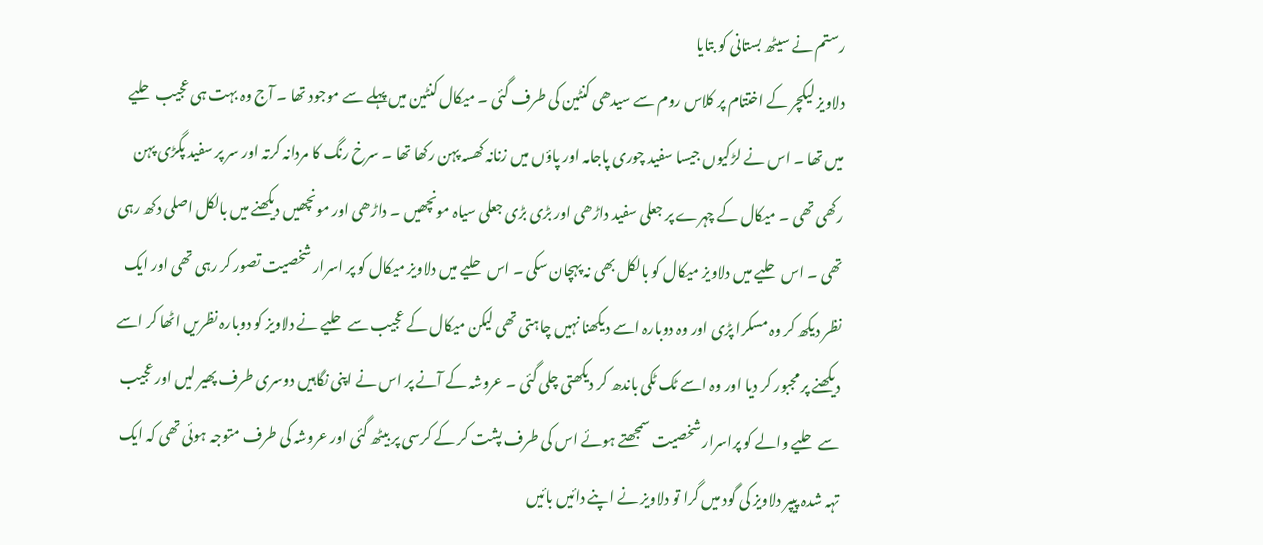رستم نے سیٹھ بستانی کو بتایا
دلاویز لیکچر کے اختتام پر کلاس روم سے سیدھی کنٹین کی طرف گئی ۔ میکال کنٹین میں پہلے سے موجود تھا ۔ آج وہ بہت ہی عجیب حلیے میں تھا ۔ اس نے لڑکیوں جیسا سفید چوری پاجامہ اور پاؤں میں زنانہ کھسہ پہن رکھا تھا ۔ سرخ رنگ کا مردانہ کرتہ اور سر پر سفید پگڑی پہن رکھی تھی ۔ میکال کے چہرے پر جعلی سفید داڑھی اور بڑی بڑی جعلی سیاہ مونچھیں ۔ داڑھی اور مونچھیں دیکھنے میں بالکل اصلی دکھ رہی تھی ۔ اس حلیے میں دلاویز میکال کو بالکل بھی نہ پہچان سکی ۔ اس حلیے میں دلاویز میکال کو پر اسرار شخصیت تصور کر رہی تھی اور ایک نظر دیکھ کر وہ مسکرا پڑی اور وہ دوبارہ اسے دیکھنا نہیں چاہتی تھی لیکن میکال کے عجیب سے حلیے نے دلاویز کو دوبارہ نظریں اٹھا کر اسے دیکھنے پر مجبور کر دیا اور وہ اسے ٹک ٹکی باندھ کر دیکھتی چلی گئی ۔ عروشہ کے آنے پر اس نے اپنی نگاہیں دوسری طرف پھیر لیں اور عجیب سے حلیے والے کو پراسرار شخصیت سمجھتے ہوئے اس کی طرف پشت کر کے کرسی پر بیٹھ گئی اور عروشہ کی طرف متوجہ ہوئی تھی کہ ایک تہہ شدہ پیپر دلاویز کی گود میں گرا تو دلاویز نے اپنے دائیں بائیں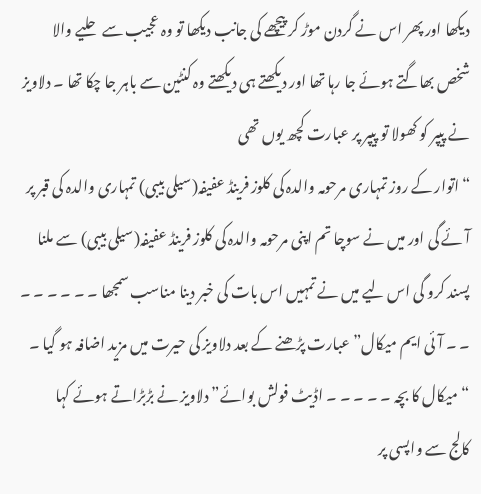دیکھا اور پھر اس نے گردن موڑ کر پیچھے کی جانب دیکھا تو وہ عجیب سے حلیے والا شخص بھاگتے ہوئے جا رہا تھا اور دیکھتے ہی دیکھتے وہ کنٹین سے باہر جا چکا تھا ۔ دلاویز نے پیپر کو کھولا تو پیپر پر عبارت کچھ یوں تھی
“اتوار کے روز تمہاری مرحومہ والدہ کی کلوز فرینڈ عفیفہ(سیلی بیبی) تمہاری والدہ کی قبر پر آئے گی اور میں نے سوچا تم اپنی مرحومہ والدہ کی کلوز فرینڈ عفیفہ(سیلی بیبی) سے ملنا پسند کرو گی اس لیے میں نے تمہیں اس بات کی خبر دینا مناسب سمجھا ۔ ۔ ۔ ۔ ۔ ۔ ۔ ۔ آئی ایم میکال” عبارت پڑھنے کے بعد دلاویز کی حیرت میں مزید اضافہ ہو گیا ۔
“میکال کا بچہ ۔ ۔ ۔ ۔ ۔ اڈیٹ فولش بوائے” دلاویز نے بڑبڑاتے ہوئے کہا
کالج سے واپسی پر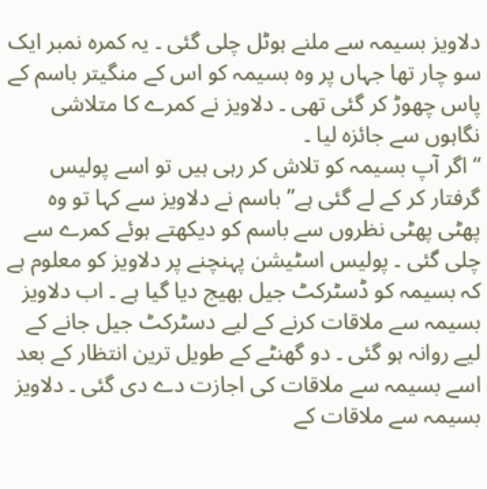دلاویز بسیمہ سے ملنے ہوٹل چلی گئی ۔ یہ کمرہ نمبر ایک سو چار تھا جہاں پر وہ بسیمہ کو اس کے منگیتر باسم کے پاس چھوڑ کر گئی تھی ۔ دلاویز نے کمرے کا متلاشی نگاہوں سے جائزہ لیا ۔
“اگر آپ بسیمہ کو تلاش کر رہی ہیں تو اسے پولیس گرفتار کر کے لے گئی ہے” باسم نے دلاویز سے کہا تو وہ پھٹی پھٹی نظروں سے باسم کو دیکھتے ہوئے کمرے سے چلی گئی ۔ پولیس اسٹیشن پہنچنے پر دلاویز کو معلوم ہے کہ بسیمہ کو ڈسٹرکٹ جیل بھیج دیا گیا ہے ۔ اب دلاویز بسیمہ سے ملاقات کرنے کے لیے دسٹرکٹ جیل جانے کے لیے روانہ ہو گئی ۔ دو گھنٹے کے طویل ترین انتظار کے بعد اسے بسیمہ سے ملاقات کی اجازت دے دی گئی ۔ دلاویز بسیمہ سے ملاقات کے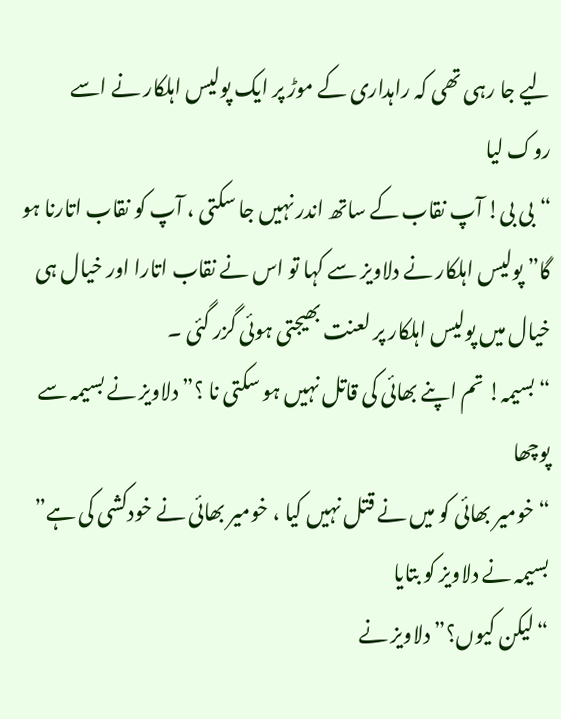لیے جا رہی تھی کہ راہداری کے موڑ پر ایک پولیس اہلکار نے اسے روک لیا
“بی بی! آپ نقاب کے ساتھ اندر نہیں جا سکتی ، آپ کو نقاب اتارنا ہو گا” پولیس اہلکار نے دلاویز سے کہا تو اس نے نقاب اتارا اور خیال ہی خیال میں پولیس اہلکار پر لعنت بھیجتی ہوئی گزر گئی ۔
“بسیمہ! تم اپنے بھائی کی قاتل نہیں ہو سکتی نا ؟” دلاویز نے بسیمہ سے پوچھا
“خومیر بھائی کو میں نے قتل نہیں کیا ، خومیر بھائی نے خودکشی کی ہے” بسیمہ نے دلاویز کو بتایا
“لیکن کیوں؟” دلاویز نے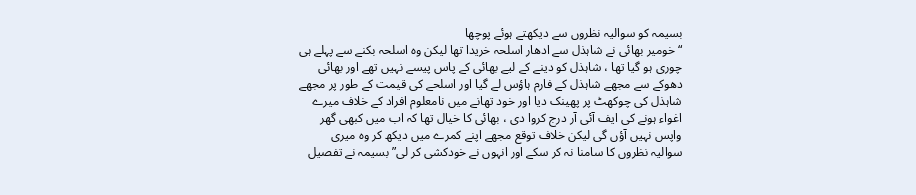بسیمہ کو سوالیہ نظروں سے دیکھتے ہوئے پوچھا
“خومیر بھائی نے شاہذل سے ادھار اسلحہ خریدا تھا لیکن وہ اسلحہ بکنے سے پہلے ہی چوری ہو گیا تھا ، شاہذل کو دینے کے لیے بھائی کے پاس پیسے نہیں تھے اور بھائی دھوکے سے مجھے شاہذل کے فارم ہاؤس لے گیا اور اسلحے کی قیمت کے طور پر مجھے شاہذل کی چوکھٹ پر پھینک دیا اور خود تھانے میں نامعلوم افراد کے خلاف میرے اغواء ہونے کی ایف آئی آر درج کروا دی ، بھائی کا خیال تھا کہ اب میں کبھی گھر واپس نہیں آؤں گی لیکن خلاف توقع مجھے اپنے کمرے میں دیکھ کر وہ میری سوالیہ نظروں کا سامنا نہ کر سکے اور انہوں نے خودکشی کر لی” بسیمہ نے تفصیل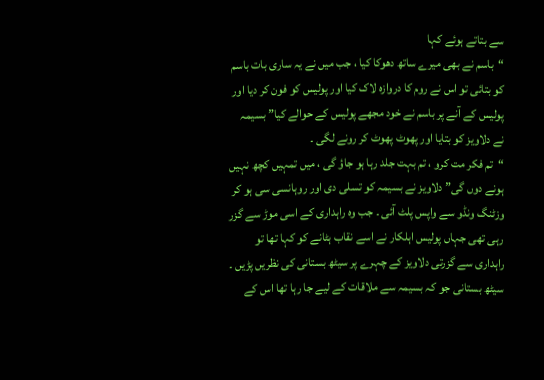سے بتاتے ہوئے کہا
“باسم نے بھی میرے ساتھ دھوکا کیا ، جب میں نے یہ ساری بات باسم کو بتائی تو اس نے روم کا دروازہ لاک کیا اور پولیس کو فون کر دیا اور پولیس کے آنے پر باسم نے خود مجھے پولیس کے حوالے کیا” بسیمہ نے دلاویز کو بتایا اور پھوٹ پھوٹ کر رونے لگی ۔
“تم فکر مت کرو ، تم بہت جلد رہا ہو جاؤ گی ، میں تمہیں کچھ نہیں ہونے دوں گی” دلاویز نے بسیمہ کو تسلی دی اور روہانسی سی ہو کر وزٹنگ ونڈو سے واپس پلٹ آئی ۔ جب وہ راہداری کے اسی موڑ سے گزر رہی تھی جہاں پولیس اہلکار نے اسے نقاب ہٹانے کو کہا تھا تو راہداری سے گزرتی دلاویز کے چہرے پر سیٹھ بستانی کی نظریں پڑیں ۔ سیٹھ بستانی جو کہ بسیمہ سے ملاقات کے لیے جا رہا تھا اس کے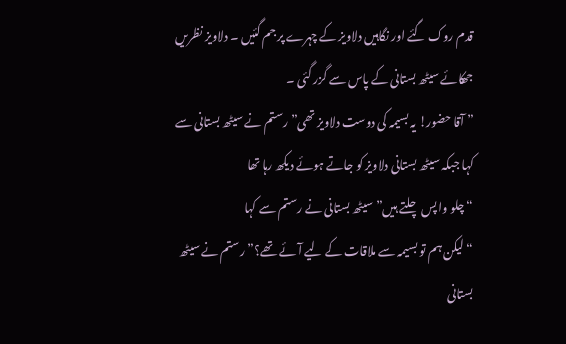قدم روک گئے اور نگاہیں دلاویز کے چہرے پر جم گئیں ۔ دلاویز نظریں جھکائے سیٹھ بستانی کے پاس سے گزر گئی ۔
” آقا حضور! یہ بسیمہ کی دوست دلاویز تھی” رستم نے سیٹھ بستانی سے کہا جبکہ سیٹھ بستانی دلاویز کو جاتے ہوئے دیکھ رہا تھا
“چلو واپس چلتے ہیں” سیٹھ بستانی نے رستم سے کہا
“لیکن ہم تو بسیمہ سے ملاقات کے لیے آئے تھے؟” رستم نے سیٹھ بستانی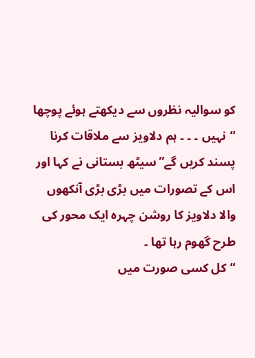کو سوالیہ نظروں سے دیکھتے ہوئے پوچھا
“نہیں ۔ ۔ ۔ ہم دلاویز سے ملاقات کرنا پسند کریں گے” سیٹھ بستانی نے کہا اور اس کے تصورات میں بڑی بڑی آنکھوں والا دلاویز کا روشن چہرہ ایک محور کی طرح گھوم رہا تھا ۔
“کل کسی صورت میں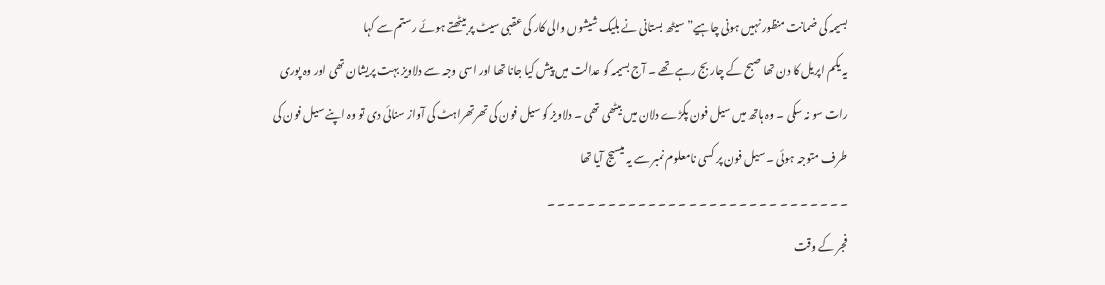بسیمہ کی ضمانت منظور نہیں ہونی چاہیے” سیٹھ بستانی نے بلیک شیشوں والی کار کی عقبی سیٹ پر بیٹھتے ہوئے رستم سے کہا
یہ یکم اپریل کا دن تھا صبح کے چار بج رہے تھے ۔ آج بسیمہ کو عدالت میں پیش کیا جانا تھا اور اسی وجہ سے دلاویز بہت پریشان تھی اور وہ پوری رات سو نہ سکی ۔ وہ ہاتھ میں سیل فون پکڑے دلان میں بیٹھی تھی ۔ دلاویز کو سیل فون کی تھرتھراہٹ کی آواز سنائی دی تو وہ اپنے سیل فون کی طرف متوجہ ہوئی ۔ سیل فون پر کسی نامعلوم نمبر سے یہ میسیج آیا تھا
۔ ۔ ۔ ۔ ۔ ۔ ۔ ۔ ۔ ۔ ۔ ۔ ۔ ۔ ۔ ۔ ۔ ۔ ۔ ۔ ۔ ۔ ۔ ۔ ۔ ۔ ۔ ۔ ۔ ۔
فجر کے وقت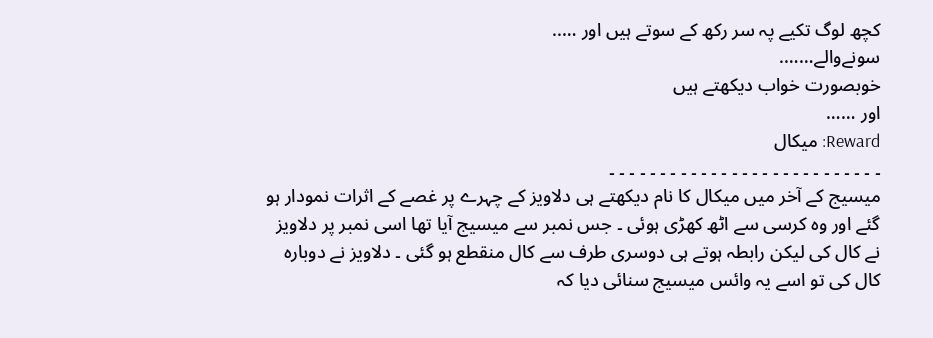کچھ لوگ تکیے پہ سر رکھ کے سوتے ہیں اور …..
سونےوالے…….
خوبصورت خواب دیکھتے ہیں
اور ……
Reward: میکال
۔ ۔ ۔ ۔ ۔ ۔ ۔ ۔ ۔ ۔ ۔ ۔ ۔ ۔ ۔ ۔ ۔ ۔ ۔ ۔ ۔ ۔ ۔ ۔ ۔ ۔ ۔
میسیج کے آخر میں میکال کا نام دیکھتے ہی دلاویز کے چہرے پر غصے کے اثرات نمودار ہو گئے اور وہ کرسی سے اٹھ کھڑی ہوئی ۔ جس نمبر سے میسیج آیا تھا اسی نمبر پر دلاویز نے کال کی لیکن رابطہ ہوتے ہی دوسری طرف سے کال منقطع ہو گئی ۔ دلاویز نے دوبارہ کال کی تو اسے یہ وائس میسیج سنائی دیا کہ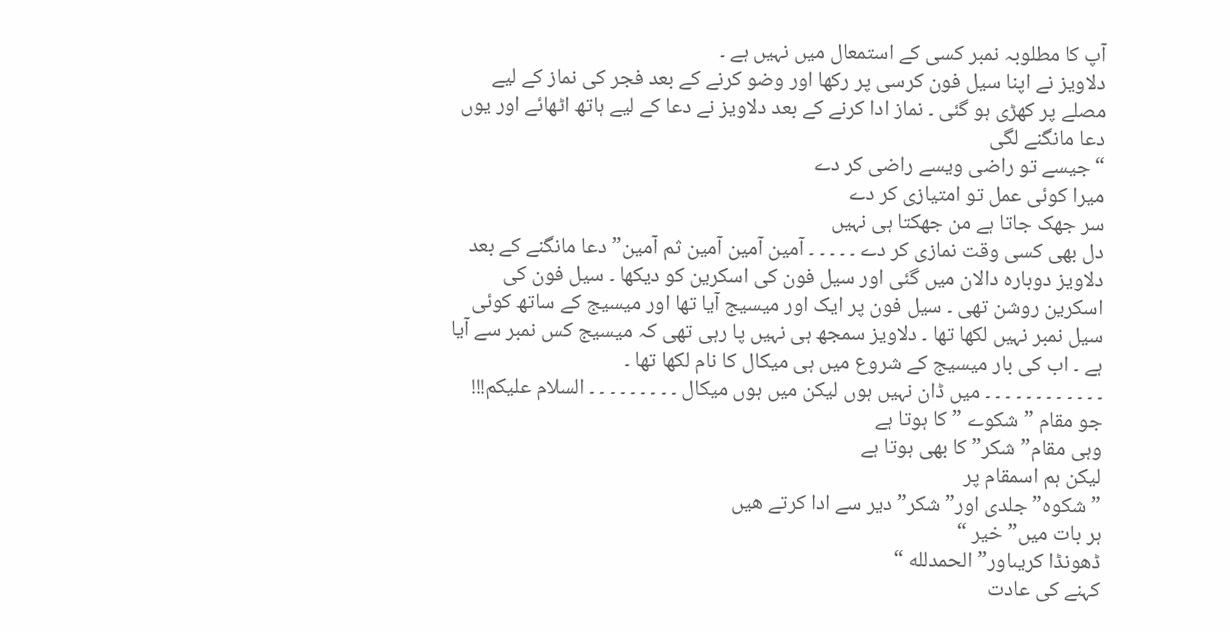آپ کا مطلوبہ نمبر کسی کے استمعال میں نہیں ہے ۔
دلاویز نے اپنا سیل فون کرسی پر رکھا اور وضو کرنے کے بعد فجر کی نماز کے لیے مصلے پر کھڑی ہو گئی ۔ نماز ادا کرنے کے بعد دلاویز نے دعا کے لیے ہاتھ اٹھائے اور یوں دعا مانگنے لگی
“جیسے تو راضی ویسے راضی کر دے
میرا کوئی عمل تو امتیازی کر دے
سر جھک جاتا ہے من جھکتا ہی نہیں
دل بھی کسی وقت نمازی کر دے ۔ ۔ ۔ ۔ ۔ آمین آمین آمین ثم آمین” دعا مانگنے کے بعد دلاویز دوبارہ دالان میں گئی اور سیل فون کی اسکرین کو دیکھا ۔ سیل فون کی اسکرین روشن تھی ۔ سیل فون پر ایک اور میسیج آیا تھا اور میسیج کے ساتھ کوئی سیل نمبر نہیں لکھا تھا ۔ دلاویز سمجھ ہی نہیں پا رہی تھی کہ میسیج کس نمبر سے آیا ہے ۔ اب کی بار میسیج کے شروع میں ہی میکال کا نام لکھا تھا ۔
۔ ۔ ۔ ۔ ۔ ۔ ۔ ۔ ۔ ۔ ۔ ۔ میں ڈان نہیں ہوں لیکن میں ہوں میکال ۔ ۔ ۔ ۔ ۔ ۔ ۔ ۔ ۔ السلام علیکم!!!
جو مقام ” شکوے ” کا ہوتا ہے
وہی مقام” شکر” کا بھی ہوتا ہے
لیکن ہم اسمقام پر
” شکوه” جلدی اور” شکر” دیر سے ادا کرتے ھیں
ہر بات میں” خیر “
ڈھونڈا کریںاور” الحمدلله “
کہنے کی عادت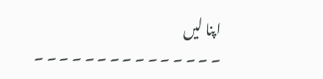اپنا لیں
۔ ۔ ۔ ۔ ۔ ۔ ۔ ۔ ۔ ۔ ۔ ۔ ۔ ۔ ۔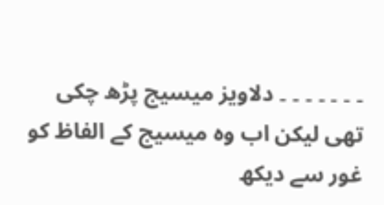۔ ۔ ۔ ۔ ۔ ۔ ۔ دلاویز میسیج پڑھ چکی تھی لیکن اب وہ میسیج کے الفاظ کو غور سے دیکھ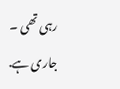رہی تھی ۔
جاری ہے.